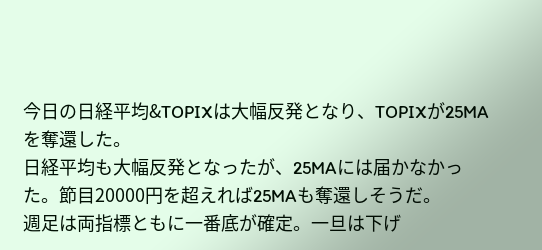今日の日経平均&TOPIXは大幅反発となり、TOPIXが25MAを奪還した。
日経平均も大幅反発となったが、25MAには届かなかった。節目20000円を超えれば25MAも奪還しそうだ。
週足は両指標ともに一番底が確定。一旦は下げ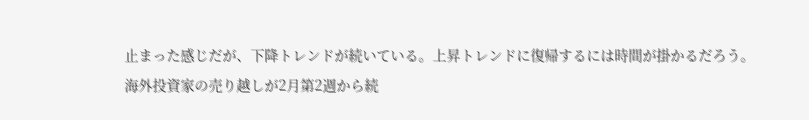止まった感じだが、下降トレンドが続いている。上昇トレンドに復帰するには時間が掛かるだろう。
海外投資家の売り越しが2月第2週から続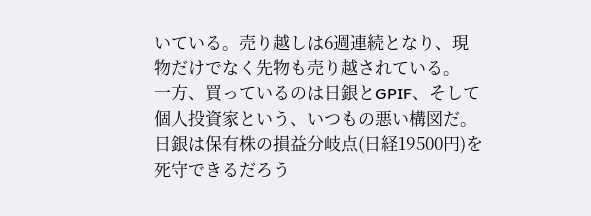いている。売り越しは6週連続となり、現物だけでなく先物も売り越されている。
一方、買っているのは日銀とGPIF、そして個人投資家という、いつもの悪い構図だ。日銀は保有株の損益分岐点(日経19500円)を死守できるだろう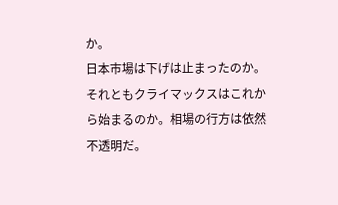か。
日本市場は下げは止まったのか。それともクライマックスはこれから始まるのか。相場の行方は依然不透明だ。